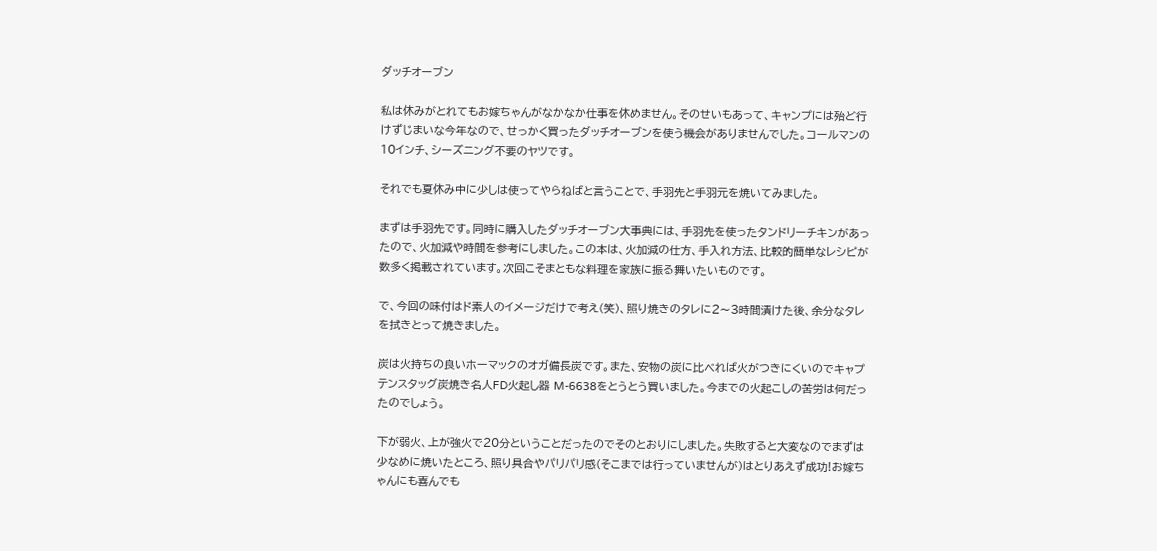ダッチオーブン

私は休みがとれてもお嫁ちゃんがなかなか仕事を休めません。そのせいもあって、キャンプには殆ど行けずじまいな今年なので、せっかく買ったダッチオーブンを使う機会がありませんでした。コールマンの10インチ、シーズニング不要のヤツです。

それでも夏休み中に少しは使ってやらねばと言うことで、手羽先と手羽元を焼いてみました。

まずは手羽先です。同時に購入したダッチオーブン大事典には、手羽先を使ったタンドリーチキンがあったので、火加減や時間を参考にしました。この本は、火加減の仕方、手入れ方法、比較的簡単なレシピが数多く掲載されています。次回こそまともな料理を家族に振る舞いたいものです。

で、今回の味付はド素人のイメージだけで考え(笑)、照り焼きのタレに2〜3時間漬けた後、余分なタレを拭きとって焼きました。

炭は火持ちの良いホーマックのオガ備長炭です。また、安物の炭に比べれば火がつきにくいのでキャプテンスタッグ炭焼き名人FD火起し器 M-6638をとうとう買いました。今までの火起こしの苦労は何だったのでしょう。

下が弱火、上が強火で20分ということだったのでそのとおりにしました。失敗すると大変なのでまずは少なめに焼いたところ、照り具合やパリパリ感(そこまでは行っていませんが)はとりあえず成功!お嫁ちゃんにも喜んでも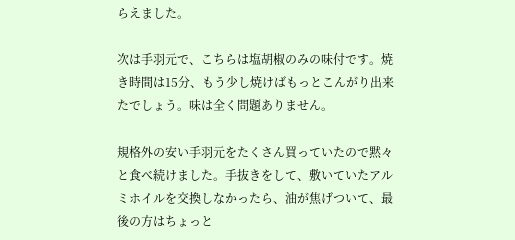らえました。

次は手羽元で、こちらは塩胡椒のみの味付です。焼き時間は15分、もう少し焼けばもっとこんがり出来たでしょう。味は全く問題ありません。

規格外の安い手羽元をたくさん買っていたので黙々と食べ続けました。手抜きをして、敷いていたアルミホイルを交換しなかったら、油が焦げついて、最後の方はちょっと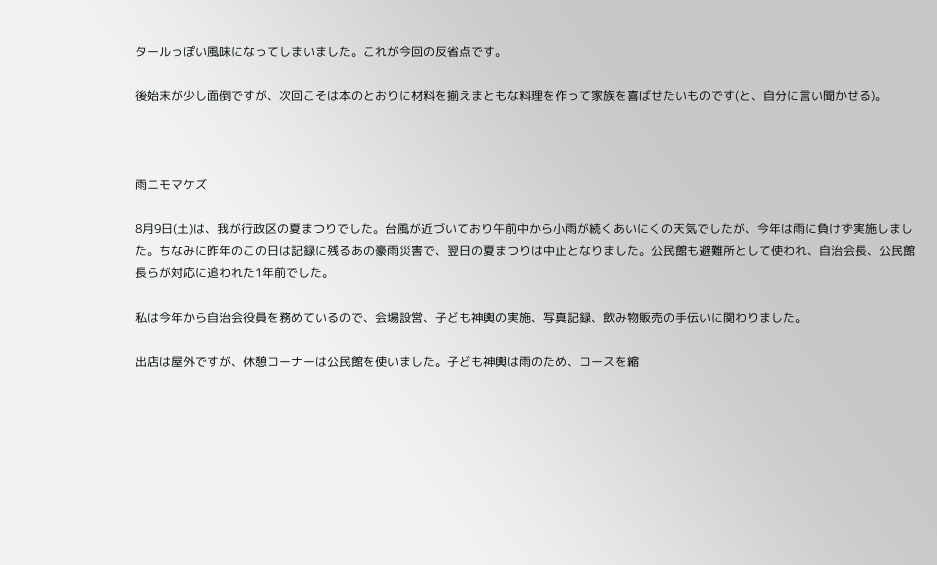タールっぽい風味になってしまいました。これが今回の反省点です。

後始末が少し面倒ですが、次回こそは本のとおりに材料を揃えまともな料理を作って家族を喜ばせたいものです(と、自分に言い聞かせる)。



雨ニモマケズ

8月9日(土)は、我が行政区の夏まつりでした。台風が近づいており午前中から小雨が続くあいにくの天気でしたが、今年は雨に負けず実施しました。ちなみに昨年のこの日は記録に残るあの豪雨災害で、翌日の夏まつりは中止となりました。公民館も避難所として使われ、自治会長、公民館長らが対応に追われた1年前でした。

私は今年から自治会役員を務めているので、会場設営、子ども神輿の実施、写真記録、飲み物販売の手伝いに関わりました。

出店は屋外ですが、休憩コーナーは公民館を使いました。子ども神輿は雨のため、コースを縮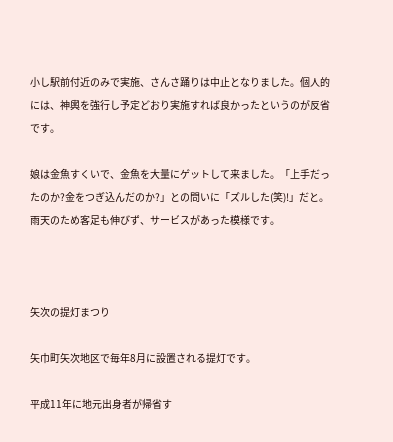小し駅前付近のみで実施、さんさ踊りは中止となりました。個人的には、神輿を強行し予定どおり実施すれば良かったというのが反省です。

娘は金魚すくいで、金魚を大量にゲットして来ました。「上手だったのか?金をつぎ込んだのか?」との問いに「ズルした(笑)!」だと。雨天のため客足も伸びず、サービスがあった模様です。



矢次の提灯まつり

矢巾町矢次地区で毎年8月に設置される提灯です。

平成11年に地元出身者が帰省す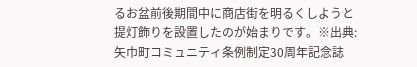るお盆前後期間中に商店街を明るくしようと提灯飾りを設置したのが始まりです。※出典:矢巾町コミュニティ条例制定30周年記念誌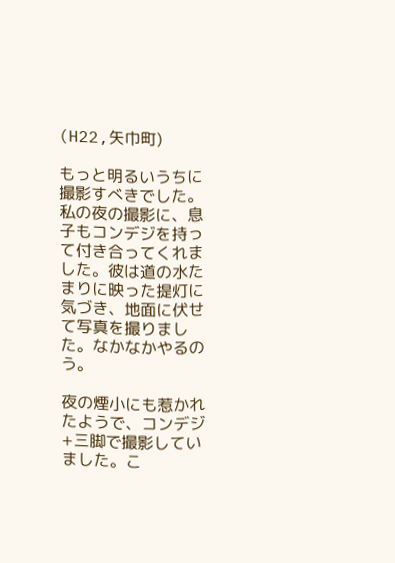(H22,矢巾町)

もっと明るいうちに撮影すべきでした。私の夜の撮影に、息子もコンデジを持って付き合ってくれました。彼は道の水たまりに映った提灯に気づき、地面に伏せて写真を撮りました。なかなかやるのう。

夜の煙小にも惹かれたようで、コンデジ+三脚で撮影していました。こ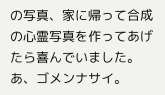の写真、家に帰って合成の心霊写真を作ってあげたら喜んでいました。あ、ゴメンナサイ。